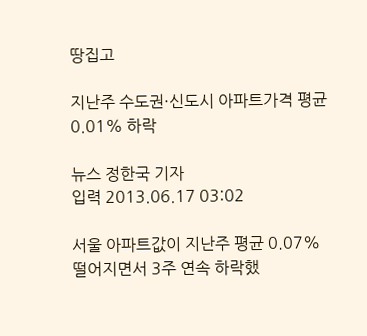땅집고

지난주 수도권·신도시 아파트가격 평균 0.01% 하락

뉴스 정한국 기자
입력 2013.06.17 03:02

서울 아파트값이 지난주 평균 0.07% 떨어지면서 3주 연속 하락했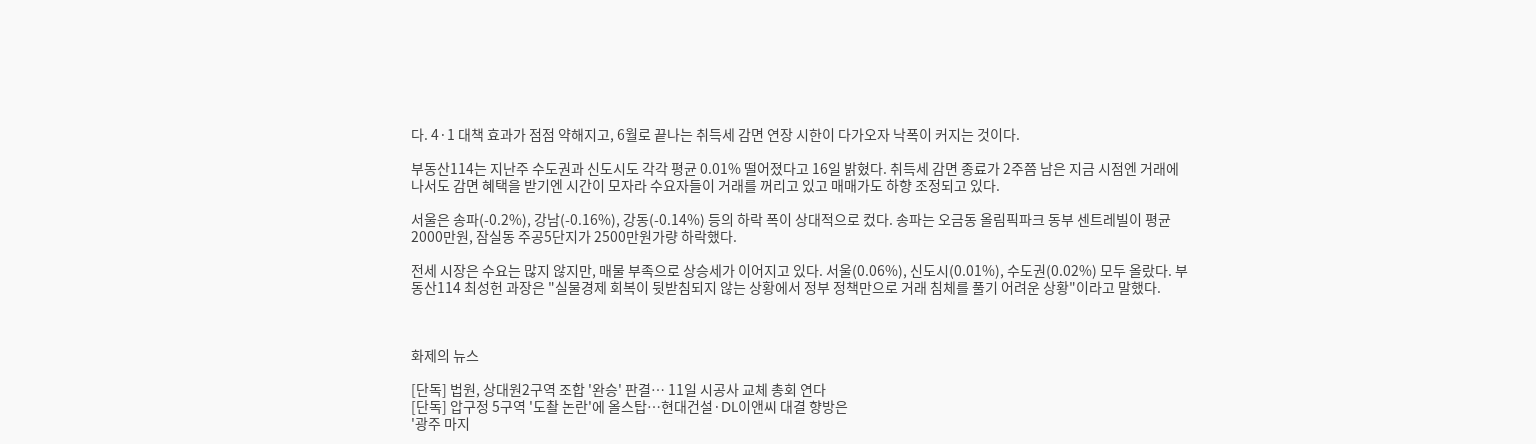다. 4·1 대책 효과가 점점 약해지고, 6월로 끝나는 취득세 감면 연장 시한이 다가오자 낙폭이 커지는 것이다.

부동산114는 지난주 수도권과 신도시도 각각 평균 0.01% 떨어졌다고 16일 밝혔다. 취득세 감면 종료가 2주쯤 남은 지금 시점엔 거래에 나서도 감면 혜택을 받기엔 시간이 모자라 수요자들이 거래를 꺼리고 있고 매매가도 하향 조정되고 있다.

서울은 송파(-0.2%), 강남(-0.16%), 강동(-0.14%) 등의 하락 폭이 상대적으로 컸다. 송파는 오금동 올림픽파크 동부 센트레빌이 평균 2000만원, 잠실동 주공5단지가 2500만원가량 하락했다.

전세 시장은 수요는 많지 않지만, 매물 부족으로 상승세가 이어지고 있다. 서울(0.06%), 신도시(0.01%), 수도권(0.02%) 모두 올랐다. 부동산114 최성헌 과장은 "실물경제 회복이 뒷받침되지 않는 상황에서 정부 정책만으로 거래 침체를 풀기 어려운 상황"이라고 말했다.



화제의 뉴스

[단독] 법원, 상대원2구역 조합 '완승' 판결… 11일 시공사 교체 총회 연다
[단독] 압구정 5구역 '도촬 논란'에 올스탑…현대건설·DL이앤씨 대결 향방은
'광주 마지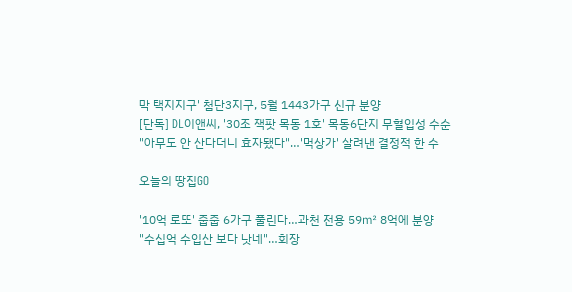막 택지지구' 첨단3지구, 5월 1443가구 신규 분양
[단독] DL이앤씨, '30조 잭팟 목동 1호' 목동6단지 무혈입성 수순
"아무도 안 산다더니 효자됐다"…'먹상가' 살려낸 결정적 한 수

오늘의 땅집GO

'10억 로또' 줍줍 6가구 풀린다…과천 전용 59㎡ 8억에 분양
"수십억 수입산 보다 낫네"…회장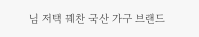님 저택 꿰찬 국산 가구 브랜드